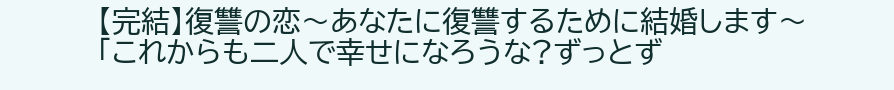【完結】復讐の恋〜あなたに復讐するために結婚します〜
「これからも二人で幸せになろうな?ずっとず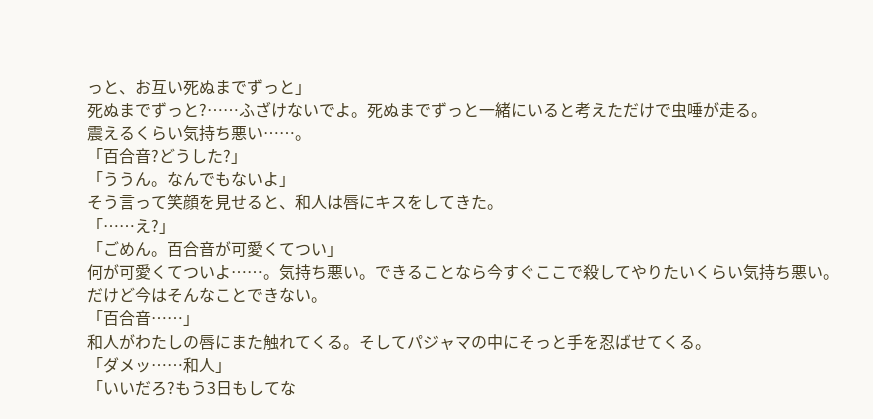っと、お互い死ぬまでずっと」
死ぬまでずっと?……ふざけないでよ。死ぬまでずっと一緒にいると考えただけで虫唾が走る。
震えるくらい気持ち悪い……。
「百合音?どうした?」
「ううん。なんでもないよ」
そう言って笑顔を見せると、和人は唇にキスをしてきた。
「……え?」
「ごめん。百合音が可愛くてつい」
何が可愛くてついよ……。気持ち悪い。できることなら今すぐここで殺してやりたいくらい気持ち悪い。
だけど今はそんなことできない。
「百合音……」
和人がわたしの唇にまた触れてくる。そしてパジャマの中にそっと手を忍ばせてくる。
「ダメッ……和人」
「いいだろ?もう3日もしてな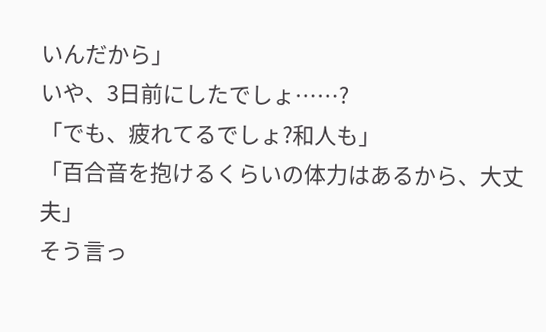いんだから」
いや、3日前にしたでしょ……?
「でも、疲れてるでしょ?和人も」
「百合音を抱けるくらいの体力はあるから、大丈夫」
そう言っ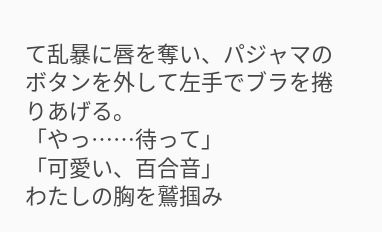て乱暴に唇を奪い、パジャマのボタンを外して左手でブラを捲りあげる。
「やっ……待って」
「可愛い、百合音」
わたしの胸を鷲掴み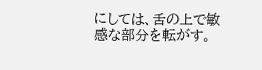にしては、舌の上で敏感な部分を転がす。